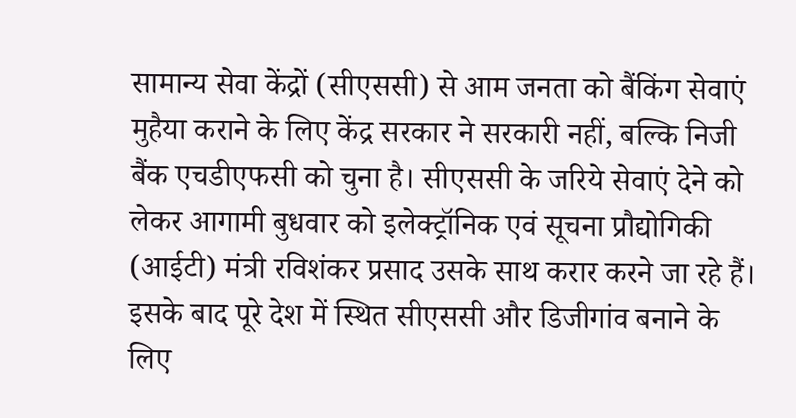सामान्य सेवा केंद्रों (सीएससी) से आम जनता को बैंकिंग सेवाएं मुहैया कराने के लिए केंद्र सरकार ने सरकारी नहीं, बल्कि निजी बैंक एचडीएफसी को चुना है। सीएससी के जरिये सेवाएं देने को लेकर आगामी बुधवार को इलेक्ट्रॉनिक एवं सूचना प्रौद्योगिकी (आईटी) मंत्री रविशंकर प्रसाद उसके साथ करार करने जा रहे हैं। इसके बाद पूरे देश में स्थित सीएससी और डिजीगांव बनाने के लिए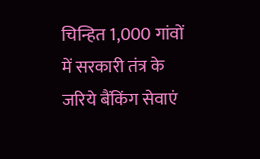चिन्हित 1,000 गांवों में सरकारी तंत्र के जरिये बैंकिंग सेवाएं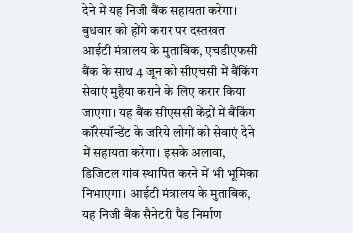देने में यह निजी बैंक सहायता करेगा।
बुधवार को होंगे करार पर दस्तखत
आईटी मंत्रालय के मुताबिक, एचडीएफसी बैंक के साथ 4 जून को सीएचसी में बैंकिंग सेवाएं मुहैया कराने के लिए करार किया जाएगा। यह बैंक सीएससी केंद्रों में बैंकिंग कॉरेस्पॉन्डेंट के जरिये लोगों को सेवाएं देने में सहायता करेगा। इसके अलावा, डिजिटल गांव स्थापित करने में भी भूमिका निभाएगा। आईटी मंत्रालय के मुताबिक, यह निजी बैंक सैनेटरी पैड निर्माण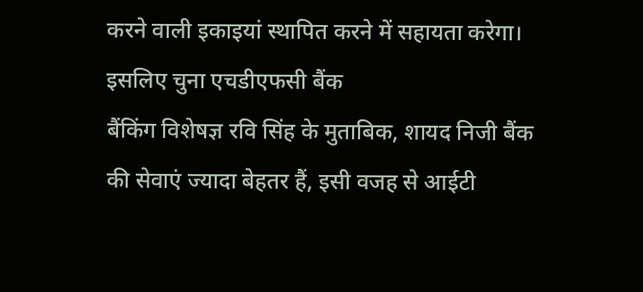करने वाली इकाइयां स्थापित करने में सहायता करेगा।
इसलिए चुना एचडीएफसी बैंक
बैंकिंग विशेषज्ञ रवि सिंह के मुताबिक, शायद निजी बैंक की सेवाएं ज्यादा बेहतर हैं, इसी वजह से आईटी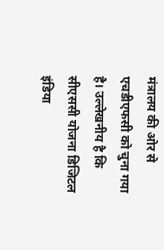मंत्रालय की ओर से एचडीएफसी को चुना गया है। उल्लेखनीय है कि सीएससी योजना डिजिटल इंडिया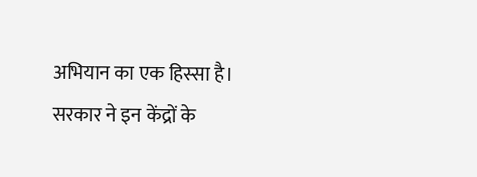अभियान का एक हिस्सा है।
सरकार ने इन केंद्रों के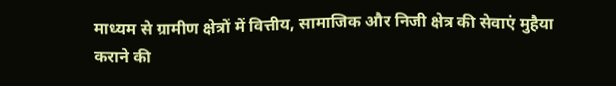माध्यम से ग्रामीण क्षेत्रों में वित्तीय, सामाजिक और निजी क्षेत्र की सेवाएं मुहैया कराने की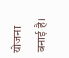योजना बनाई है।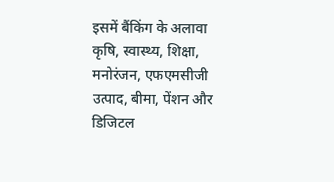इसमें बैंकिंग के अलावा कृषि, स्वास्थ्य, शिक्षा, मनोरंजन, एफएमसीजी उत्पाद, बीमा, पेंशन और डिजिटल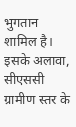भुगतान शामिल है। इसके अलावा, सीएससी ग्रामीण स्तर के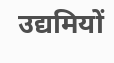उद्यमियों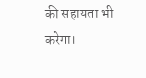की सहायता भी करेगा।